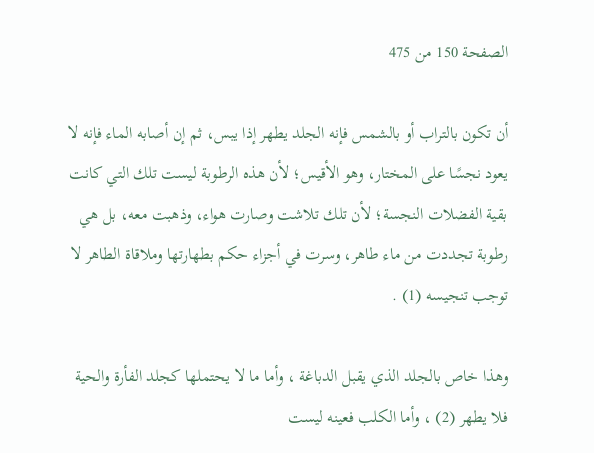الصفحة 150 من 475

أن تكون بالتراب أو بالشمس فإنه الجلد يطهر إذا يبس، ثم إن أصابه الماء فإنه لا يعود نجسًا على المختار، وهو الأقيس؛ لأن هذه الرطوبة ليست تلك التي كانت بقية الفضلات النجسة؛ لأن تلك تلاشت وصارت هواء، وذهبت معه، بل هي رطوبة تجددت من ماء طاهر، وسرت في أجزاء حكم بطهارتها وملاقاة الطاهر لا توجب تنجيسه (1) .

وهذا خاص بالجلد الذي يقبل الدباغة ، وأما ما لا يحتملها كجلد الفأرة والحية فلا يطهر (2) ، وأما الكلب فعينه ليست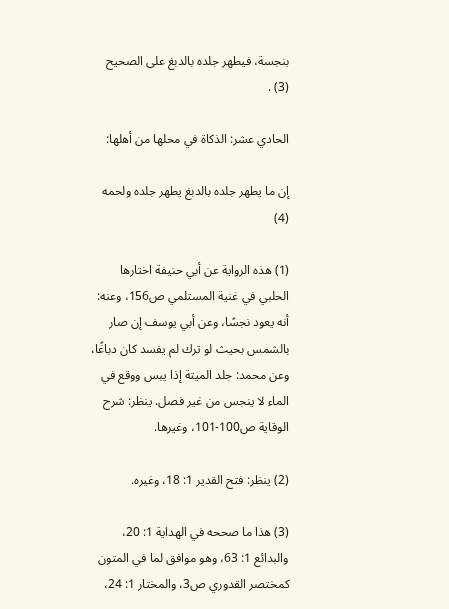بنجسة، فيطهر جلده بالدبغ على الصحيح (3) .

الحادي عشر: الذكاة في محلها من أهلها:

إن ما يطهر جلده بالدبغ يطهر جلده ولحمه (4)

(1) هذه الرواية عن أبي حنيفة اختارها الحلبي في غنية المستلمي ص156، وعنه: أنه يعود نجسًا، وعن أبي يوسف إن صار بالشمس بحيث لو ترك لم يفسد كان دباغًا، وعن محمد: جلد الميتة إذا يبس ووقع في الماء لا ينجس من غير فصل. ينظر: شرح الوقاية ص100-101، وغيرها.

(2) ينظر: فتح القدير 1: 18، وغيره.

(3) هذا ما صححه في الهداية 1: 20، والبدائع 1: 63، وهو موافق لما في المتون كمختصر القدوري ص3، والمختار 1: 24،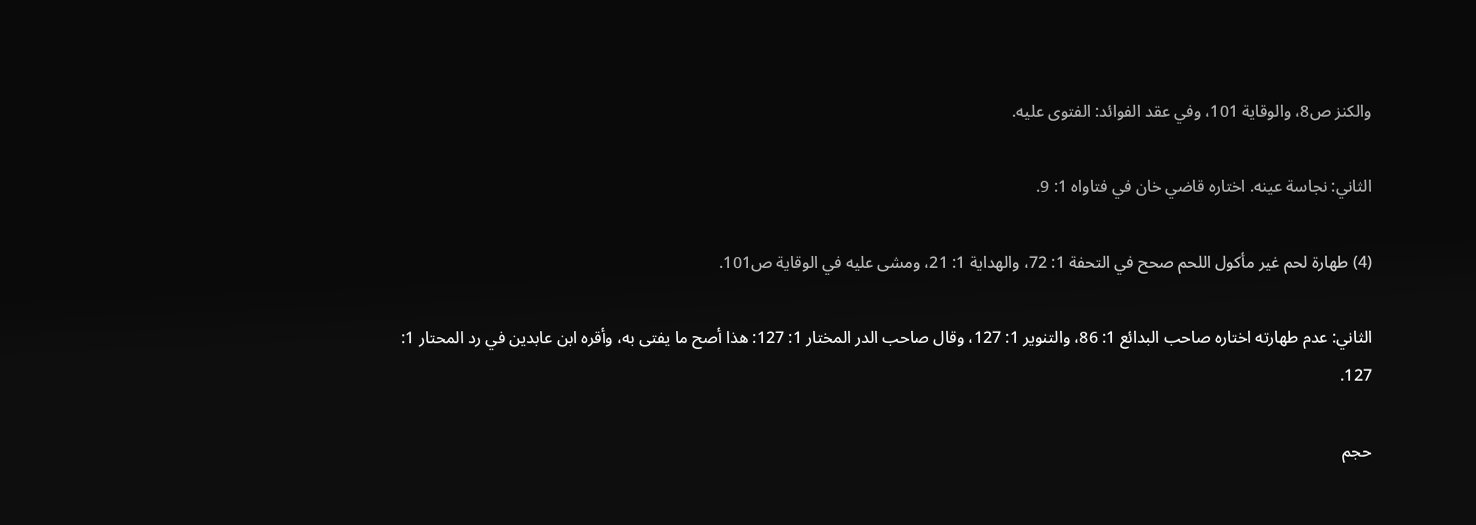والكنز ص8، والوقاية 101، وفي عقد الفوائد: الفتوى عليه.

الثاني: نجاسة عينه. اختاره قاضي خان في فتاواه 1: 9.

(4) طهارة لحم غير مأكول اللحم صحح في التحفة 1: 72، والهداية 1: 21، ومشى عليه في الوقاية ص101.

الثاني: عدم طهارته اختاره صاحب البدائع 1: 86، والتنوير 1: 127، وقال صاحب الدر المختار 1: 127: هذا أصح ما يفتى به، وأقره ابن عابدين في رد المحتار 1: 127.

حجم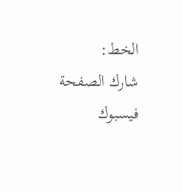الخط:
شارك الصفحة
فيسبوك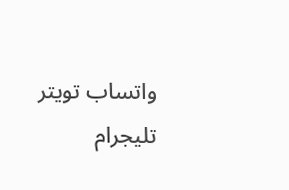واتساب تويتر تليجرام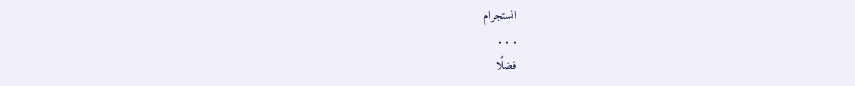انستجرام
. . .
فضلًا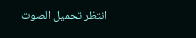انتظر تحميل الصوت